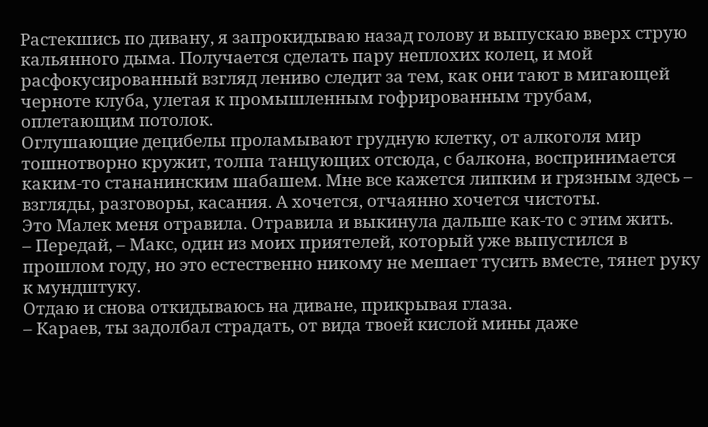Растекшись по дивану, я запрокидываю назад голову и выпускаю вверх струю кальянного дыма. Получается сделать пару неплохих колец, и мой расфокусированный взгляд лениво следит за тем, как они тают в мигающей черноте клуба, улетая к промышленным гофрированным трубам, оплетающим потолок.
Оглушающие децибелы проламывают грудную клетку, от алкоголя мир тошнотворно кружит, толпа танцующих отсюда, с балкона, воспринимается каким-то стананинским шабашем. Мне все кажется липким и грязным здесь – взгляды, разговоры, касания. А хочется, отчаянно хочется чистоты.
Это Малек меня отравила. Отравила и выкинула дальше как-то с этим жить.
– Передай, – Макс, один из моих приятелей, который уже выпустился в прошлом году, но это естественно никому не мешает тусить вместе, тянет руку к мундштуку.
Отдаю и снова откидываюсь на диване, прикрывая глаза.
– Караев, ты задолбал страдать, от вида твоей кислой мины даже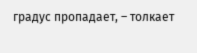градус пропадает, – толкает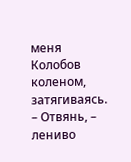меня Колобов коленом, затягиваясь.
– Отвянь, – лениво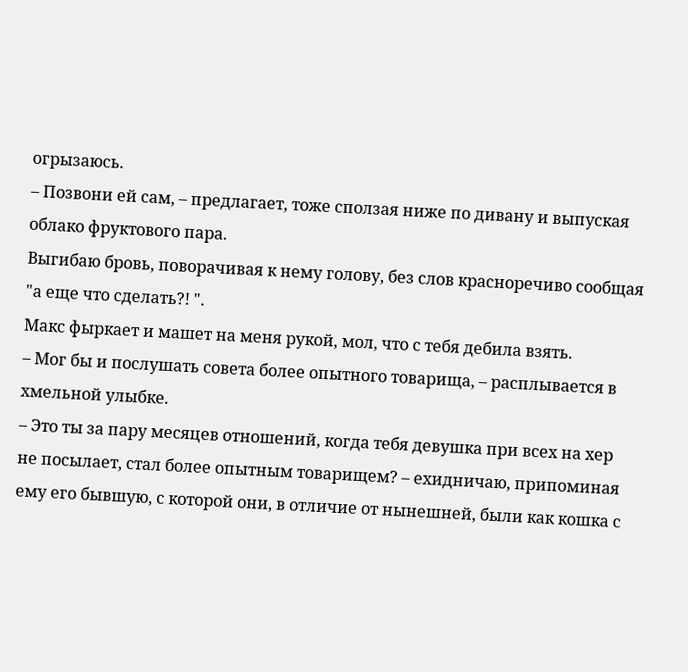огрызаюсь.
– Позвони ей сам, – предлагает, тоже сползая ниже по дивану и выпуская облако фруктового пара.
Выгибаю бровь, поворачивая к нему голову, без слов красноречиво сообщая "а еще что сделать?! ".
Макс фыркает и машет на меня рукой, мол, что с тебя дебила взять.
– Мог бы и послушать совета более опытного товарища, – расплывается в хмельной улыбке.
– Это ты за пару месяцев отношений, когда тебя девушка при всех на хер не посылает, стал более опытным товарищем? – ехидничаю, припоминая ему его бывшую, с которой они, в отличие от нынешней, были как кошка с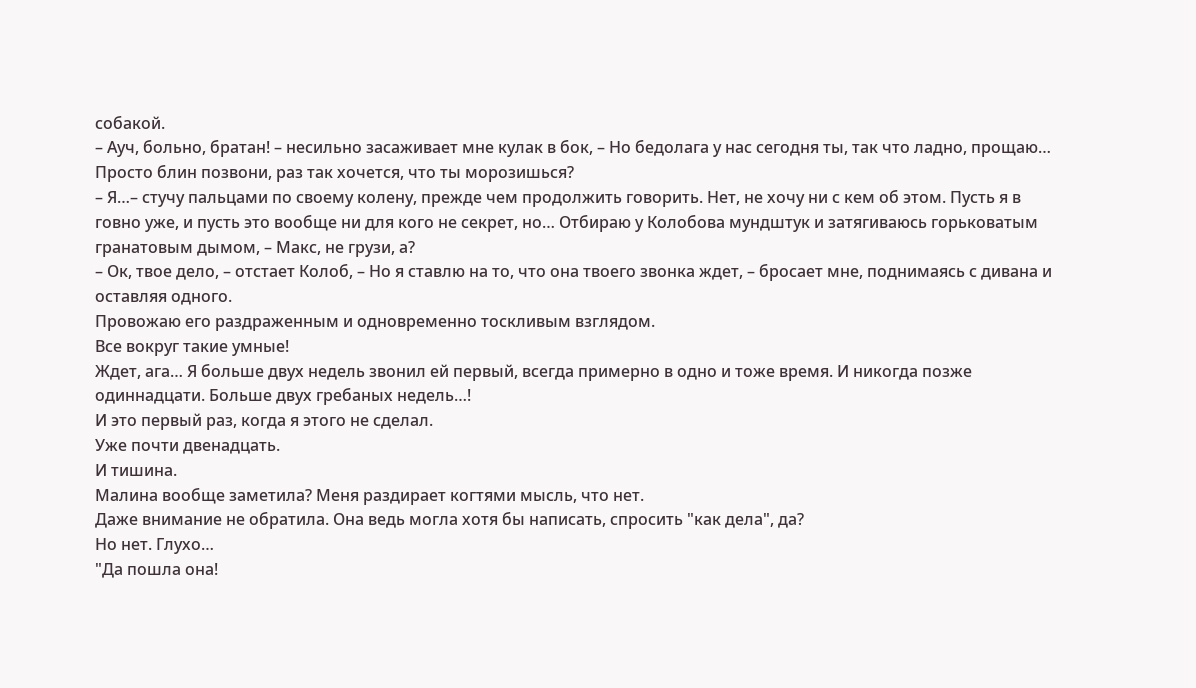собакой.
– Ауч, больно, братан! – несильно засаживает мне кулак в бок, – Но бедолага у нас сегодня ты, так что ладно, прощаю… Просто блин позвони, раз так хочется, что ты морозишься?
– Я…– стучу пальцами по своему колену, прежде чем продолжить говорить. Нет, не хочу ни с кем об этом. Пусть я в говно уже, и пусть это вообще ни для кого не секрет, но… Отбираю у Колобова мундштук и затягиваюсь горьковатым гранатовым дымом, – Макс, не грузи, а?
– Ок, твое дело, – отстает Колоб, – Но я ставлю на то, что она твоего звонка ждет, – бросает мне, поднимаясь с дивана и оставляя одного.
Провожаю его раздраженным и одновременно тоскливым взглядом.
Все вокруг такие умные!
Ждет, ага… Я больше двух недель звонил ей первый, всегда примерно в одно и тоже время. И никогда позже одиннадцати. Больше двух гребаных недель…!
И это первый раз, когда я этого не сделал.
Уже почти двенадцать.
И тишина.
Малина вообще заметила? Меня раздирает когтями мысль, что нет.
Даже внимание не обратила. Она ведь могла хотя бы написать, спросить "как дела", да?
Но нет. Глухо…
"Да пошла она!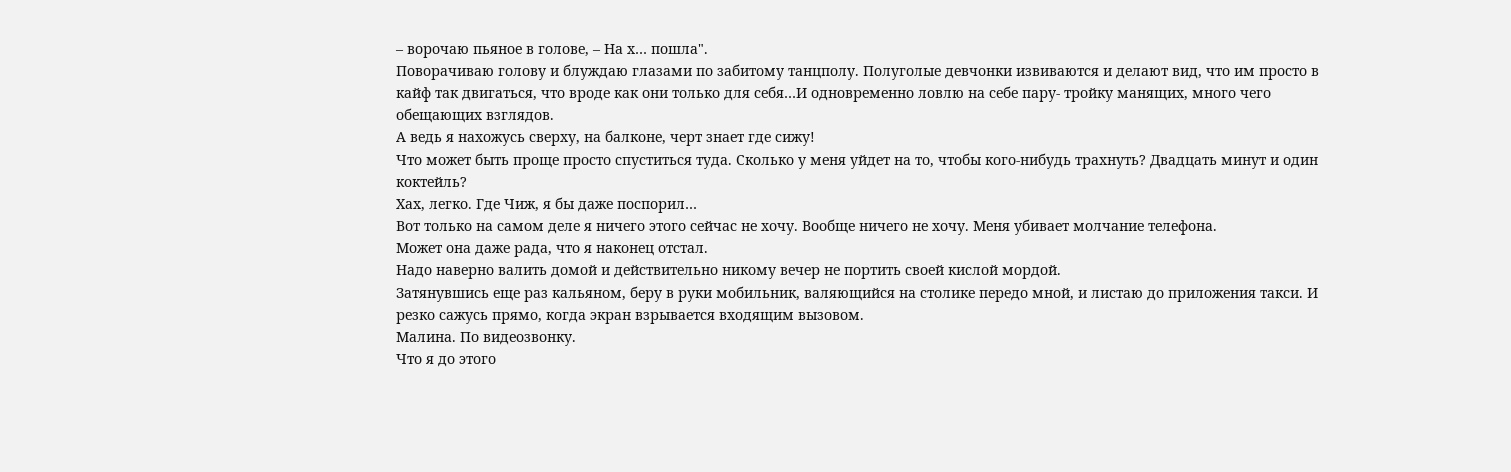– ворочаю пьяное в голове, – На х… пошла".
Поворачиваю голову и блуждаю глазами по забитому танцполу. Полуголые девчонки извиваются и делают вид, что им просто в кайф так двигаться, что вроде как они только для себя…И одновременно ловлю на себе пару- тройку манящих, много чего обещающих взглядов.
А ведь я нахожусь сверху, на балконе, черт знает где сижу!
Что может быть проще просто спуститься туда. Сколько у меня уйдет на то, чтобы кого-нибудь трахнуть? Двадцать минут и один коктейль?
Хах, легко. Где Чиж, я бы даже поспорил…
Вот только на самом деле я ничего этого сейчас не хочу. Вообще ничего не хочу. Меня убивает молчание телефона.
Может она даже рада, что я наконец отстал.
Надо наверно валить домой и действительно никому вечер не портить своей кислой мордой.
Затянувшись еще раз кальяном, беру в руки мобильник, валяющийся на столике передо мной, и листаю до приложения такси. И резко сажусь прямо, когда экран взрывается входящим вызовом.
Малина. По видеозвонку.
Что я до этого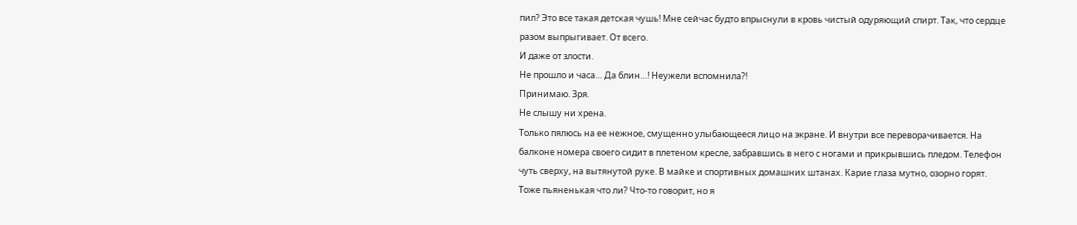пил? Это все такая детская чушь! Мне сейчас будто впрыснули в кровь чистый одуряющий спирт. Так, что сердце разом выпрыгивает. От всего.
И даже от злости.
Не прошло и часа… Да блин…! Неужели вспомнила?!
Принимаю. Зря.
Не слышу ни хрена.
Только пялюсь на ее нежное, смущенно улыбающееся лицо на экране. И внутри все переворачивается. На балконе номера своего сидит в плетеном кресле, забравшись в него с ногами и прикрывшись пледом. Телефон чуть сверху, на вытянутой руке. В майке и спортивных домашних штанах. Карие глаза мутно, озорно горят. Тоже пьяненькая что ли? Что-то говорит, но я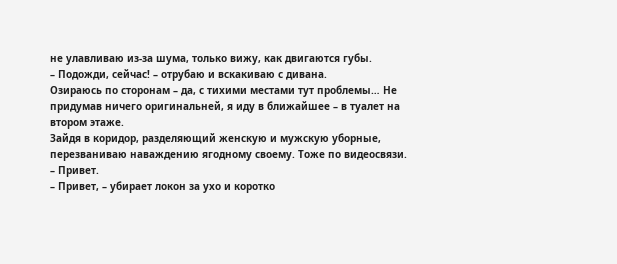не улавливаю из-за шума, только вижу, как двигаются губы.
– Подожди, сейчас! – отрубаю и вскакиваю с дивана.
Озираюсь по сторонам – да, с тихими местами тут проблемы… Не придумав ничего оригинальней, я иду в ближайшее – в туалет на втором этаже.
Зайдя в коридор, разделяющий женскую и мужскую уборные, перезваниваю наваждению ягодному своему. Тоже по видеосвязи.
– Привет.
– Привет, – убирает локон за ухо и коротко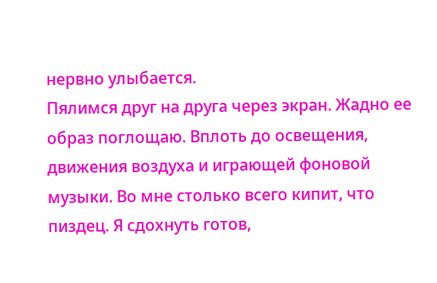нервно улыбается.
Пялимся друг на друга через экран. Жадно ее образ поглощаю. Вплоть до освещения, движения воздуха и играющей фоновой музыки. Во мне столько всего кипит, что пиздец. Я сдохнуть готов,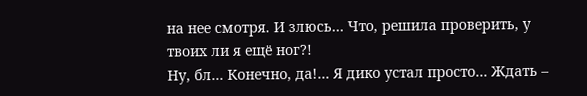на нее смотря. И злюсь… Что, решила проверить, у твоих ли я ещё ног?!
Ну, бл… Конечно, да!… Я дико устал просто… Ждать –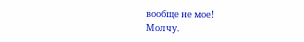вообще не мое!
Молчу.